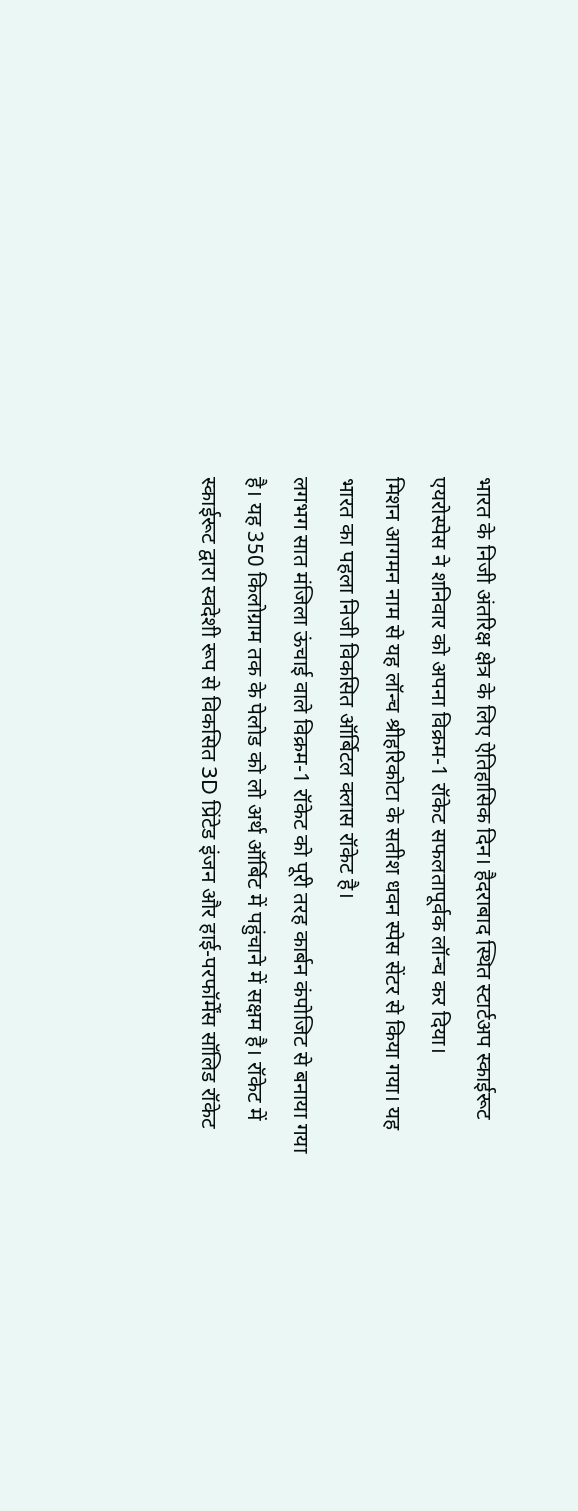भारत के निजी अंतरिक्ष क्षेत्र के लिए ऐतिहासिक दिन। हैदराबाद स्थित स्टार्टअप स्काईरूट एयरोस्पेस ने शनिवार को अपना विक्रम-1 रॉकेट सफलतापूर्वक लॉन्च कर दिया।
मिशन आगमन नाम से यह लॉन्च श्रीहरिकोटा के सतीश धवन स्पेस सेंटर से किया गया। यह भारत का पहला निजी विकसित ऑर्बिटल क्लास रॉकेट है।
लगभग सात मंजिला ऊंचाई वाले विक्रम-1 रॉकेट को पूरी तरह कार्बन कंपोजिट से बनाया गया है। यह 350 किलोग्राम तक के पेलोड को लो अर्थ ऑर्बिट में पहुंचाने में सक्षम है। रॉकेट में स्काईरूट द्वारा स्वदेशी रूप से विकसित 3D प्रिंटेड इंजन और हाई-परफॉर्मेंस सॉलिड रॉकेट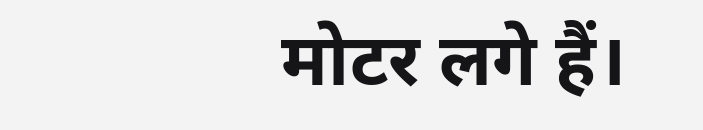मोटर लगे हैं।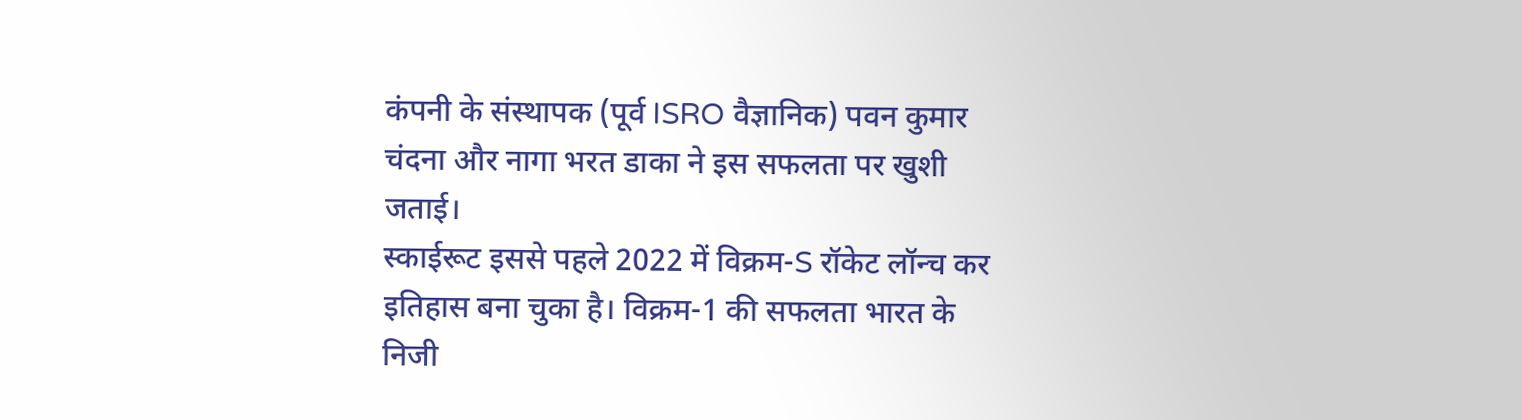कंपनी के संस्थापक (पूर्व ISRO वैज्ञानिक) पवन कुमार चंदना और नागा भरत डाका ने इस सफलता पर खुशी जताई।
स्काईरूट इससे पहले 2022 में विक्रम-S रॉकेट लॉन्च कर इतिहास बना चुका है। विक्रम-1 की सफलता भारत के निजी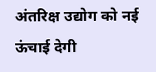अंतरिक्ष उद्योग को नई ऊंचाई देगी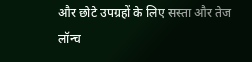और छोटे उपग्रहों के लिए सस्ता और तेज लॉन्च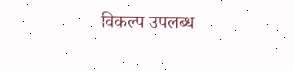विकल्प उपलब्ध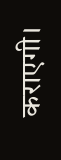कराएगी।